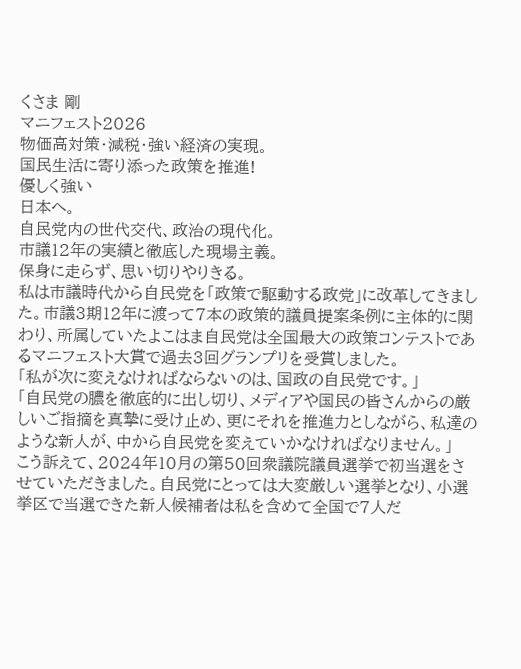くさま 剛
マニフェスト2026
物価高対策・減税・強い経済の実現。
国民生活に寄り添った政策を推進!
優しく強い
日本へ。
自民党内の世代交代、政治の現代化。
市議12年の実績と徹底した現場主義。
保身に走らず、思い切りやりきる。
私は市議時代から自民党を「政策で駆動する政党」に改革してきました。市議3期12年に渡って7本の政策的議員提案条例に主体的に関わり、所属していたよこはま自民党は全国最大の政策コンテストであるマニフェスト大賞で過去3回グランプリを受賞しました。
「私が次に変えなければならないのは、国政の自民党です。」
「自民党の膿を徹底的に出し切り、メディアや国民の皆さんからの厳しいご指摘を真摯に受け止め、更にそれを推進力としながら、私達のような新人が、中から自民党を変えていかなければなりません。」
こう訴えて、2024年10月の第50回衆議院議員選挙で初当選をさせていただきました。自民党にとっては大変厳しい選挙となり、小選挙区で当選できた新人候補者は私を含めて全国で7人だ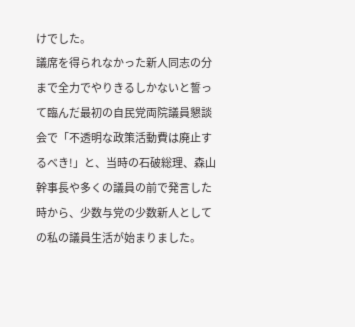けでした。
議席を得られなかった新人同志の分まで全力でやりきるしかないと誓って臨んだ最初の自民党両院議員懇談会で「不透明な政策活動費は廃止するべき!」と、当時の石破総理、森山幹事長や多くの議員の前で発言した時から、少数与党の少数新人としての私の議員生活が始まりました。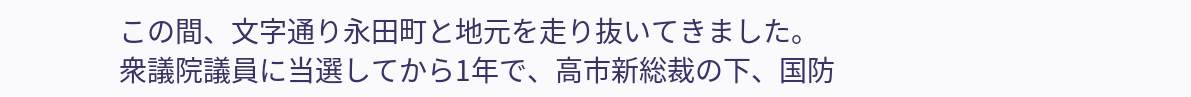この間、文字通り永田町と地元を走り抜いてきました。
衆議院議員に当選してから1年で、高市新総裁の下、国防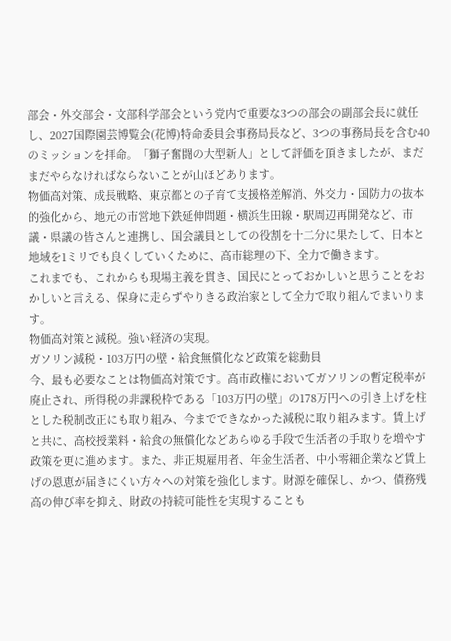部会・外交部会・文部科学部会という党内で重要な3つの部会の副部会長に就任し、2027国際園芸博覧会(花博)特命委員会事務局長など、3つの事務局長を含む40のミッションを拝命。「獅子奮闘の大型新人」として評価を頂きましたが、まだまだやらなければならないことが山ほどあります。
物価高対策、成長戦略、東京都との子育て支援格差解消、外交力・国防力の抜本的強化から、地元の市営地下鉄延伸問題・横浜生田線・駅周辺再開発など、市議・県議の皆さんと連携し、国会議員としての役割を十二分に果たして、日本と地域を1ミリでも良くしていくために、高市総理の下、全力で働きます。
これまでも、これからも現場主義を貫き、国民にとっておかしいと思うことをおかしいと言える、保身に走らずやりきる政治家として全力で取り組んでまいります。
物価高対策と減税。強い経済の実現。
ガソリン減税・103万円の壁・給食無償化など政策を総動員
今、最も必要なことは物価高対策です。高市政権においてガソリンの暫定税率が廃止され、所得税の非課税枠である「103万円の壁」の178万円への引き上げを柱とした税制改正にも取り組み、今までできなかった減税に取り組みます。賃上げと共に、高校授業料・給食の無償化などあらゆる手段で生活者の手取りを増やす政策を更に進めます。また、非正規雇用者、年金生活者、中小零細企業など賃上げの恩恵が届きにくい方々への対策を強化します。財源を確保し、かつ、債務残高の伸び率を抑え、財政の持続可能性を実現することも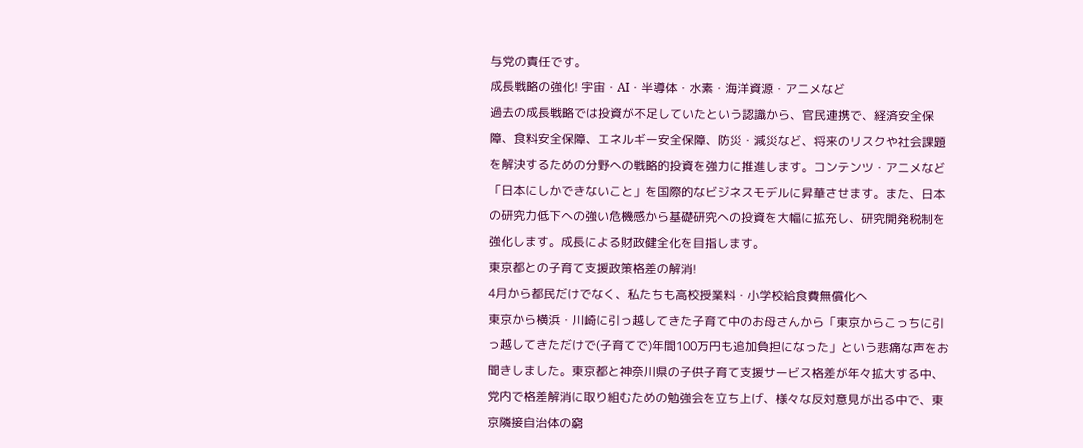与党の責任です。
成長戦略の強化! 宇宙・AI・半導体・水素・海洋資源・アニメなど
過去の成長戦略では投資が不足していたという認識から、官民連携で、経済安全保障、食料安全保障、エネルギー安全保障、防災・減災など、将来のリスクや社会課題を解決するための分野への戦略的投資を強力に推進します。コンテンツ・アニメなど「日本にしかできないこと」を国際的なビジネスモデルに昇華させます。また、日本の研究力低下への強い危機感から基礎研究への投資を大幅に拡充し、研究開発税制を強化します。成長による財政健全化を目指します。
東京都との子育て支援政策格差の解消!
4月から都民だけでなく、私たちも高校授業料・小学校給食費無償化へ
東京から横浜・川崎に引っ越してきた子育て中のお母さんから「東京からこっちに引っ越してきただけで(子育てで)年間100万円も追加負担になった」という悲痛な声をお聞きしました。東京都と神奈川県の子供子育て支援サービス格差が年々拡大する中、党内で格差解消に取り組むための勉強会を立ち上げ、様々な反対意見が出る中で、東京隣接自治体の窮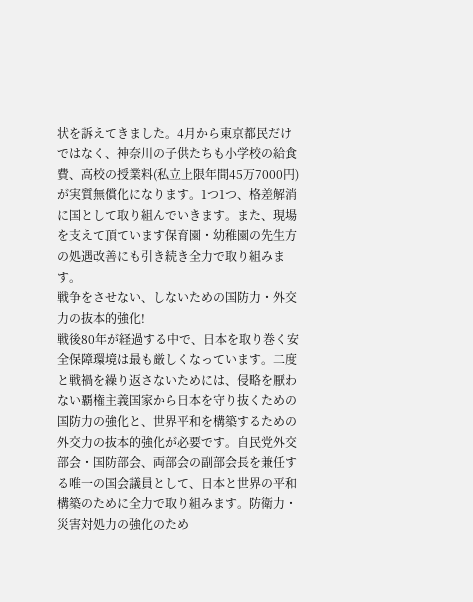状を訴えてきました。4月から東京都民だけではなく、神奈川の子供たちも小学校の給食費、高校の授業料(私立上限年間45万7000円)が実質無償化になります。1つ1つ、格差解消に国として取り組んでいきます。また、現場を支えて頂ています保育園・幼稚園の先生方の処遇改善にも引き続き全力で取り組みます。
戦争をさせない、しないための国防力・外交力の抜本的強化!
戦後80年が経過する中で、日本を取り巻く安全保障環境は最も厳しくなっています。二度と戦禍を繰り返さないためには、侵略を厭わない覇権主義国家から日本を守り抜くための国防力の強化と、世界平和を構築するための外交力の抜本的強化が必要です。自民党外交部会・国防部会、両部会の副部会長を兼任する唯一の国会議員として、日本と世界の平和構築のために全力で取り組みます。防衛力・災害対処力の強化のため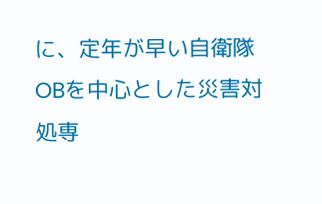に、定年が早い自衛隊OBを中心とした災害対処専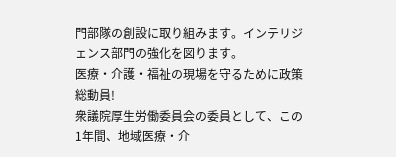門部隊の創設に取り組みます。インテリジェンス部門の強化を図ります。
医療・介護・福祉の現場を守るために政策総動員!
衆議院厚生労働委員会の委員として、この1年間、地域医療・介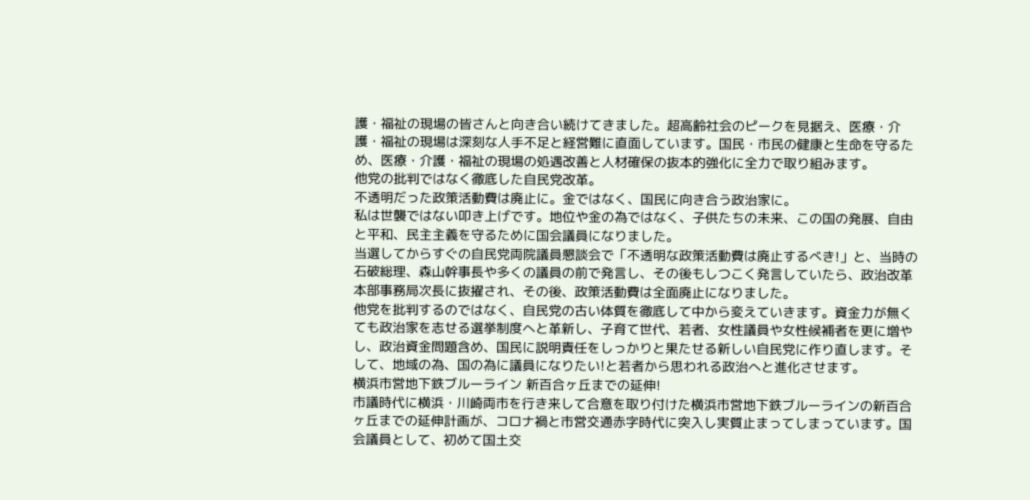護・福祉の現場の皆さんと向き合い続けてきました。超高齢社会のピークを見据え、医療・介護・福祉の現場は深刻な人手不足と経営難に直面しています。国民・市民の健康と生命を守るため、医療・介護・福祉の現場の処遇改善と人材確保の抜本的強化に全力で取り組みます。
他党の批判ではなく徹底した自民党改革。
不透明だった政策活動費は廃止に。金ではなく、国民に向き合う政治家に。
私は世襲ではない叩き上げです。地位や金の為ではなく、子供たちの未来、この国の発展、自由と平和、民主主義を守るために国会議員になりました。
当選してからすぐの自民党両院議員懇談会で「不透明な政策活動費は廃止するべき!」と、当時の石破総理、森山幹事長や多くの議員の前で発言し、その後もしつこく発言していたら、政治改革本部事務局次長に抜擢され、その後、政策活動費は全面廃止になりました。
他党を批判するのではなく、自民党の古い体質を徹底して中から変えていきます。資金力が無くても政治家を志せる選挙制度へと革新し、子育て世代、若者、女性議員や女性候補者を更に増やし、政治資金問題含め、国民に説明責任をしっかりと果たせる新しい自民党に作り直します。そして、地域の為、国の為に議員になりたい!と若者から思われる政治へと進化させます。
横浜市営地下鉄ブルーライン 新百合ヶ丘までの延伸!
市議時代に横浜・川崎両市を行き来して合意を取り付けた横浜市営地下鉄ブルーラインの新百合ヶ丘までの延伸計画が、コロナ禍と市営交通赤字時代に突入し実質止まってしまっています。国会議員として、初めて国土交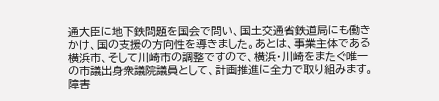通大臣に地下鉄問題を国会で問い、国土交通省鉄道局にも働きかけ、国の支援の方向性を導きました。あとは、事業主体である横浜市、そして川崎市の調整ですので、横浜・川崎をまたぐ唯一の市議出身衆議院議員として、計画推進に全力で取り組みます。
障害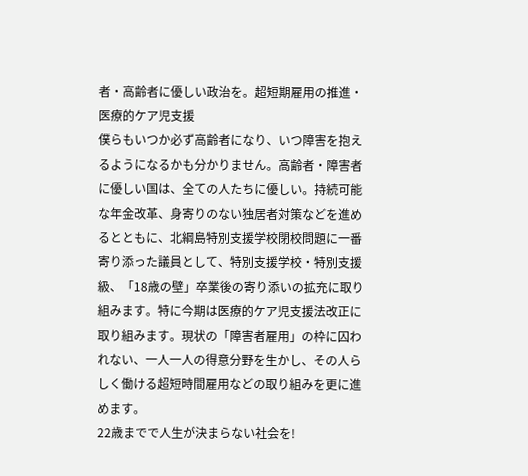者・高齢者に優しい政治を。超短期雇用の推進・医療的ケア児支援
僕らもいつか必ず高齢者になり、いつ障害を抱えるようになるかも分かりません。高齢者・障害者に優しい国は、全ての人たちに優しい。持続可能な年金改革、身寄りのない独居者対策などを進めるとともに、北綱島特別支援学校閉校問題に一番寄り添った議員として、特別支援学校・特別支援級、「18歳の壁」卒業後の寄り添いの拡充に取り組みます。特に今期は医療的ケア児支援法改正に取り組みます。現状の「障害者雇用」の枠に囚われない、一人一人の得意分野を生かし、その人らしく働ける超短時間雇用などの取り組みを更に進めます。
22歳までで人生が決まらない社会を!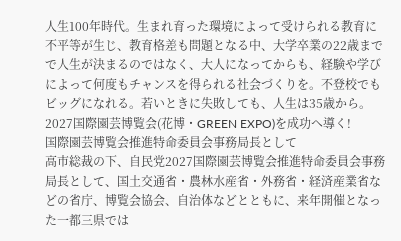人生100年時代。生まれ育った環境によって受けられる教育に不平等が生じ、教育格差も問題となる中、大学卒業の22歳までで人生が決まるのではなく、大人になってからも、経験や学びによって何度もチャンスを得られる社会づくりを。不登校でもビッグになれる。若いときに失敗しても、人生は35歳から。
2027国際園芸博覧会(花博・GREEN EXPO)を成功へ導く!
国際園芸博覧会推進特命委員会事務局長として
高市総裁の下、自民党2027国際園芸博覧会推進特命委員会事務局長として、国土交通省・農林水産省・外務省・経済産業省などの省庁、博覧会協会、自治体などとともに、来年開催となった一都三県では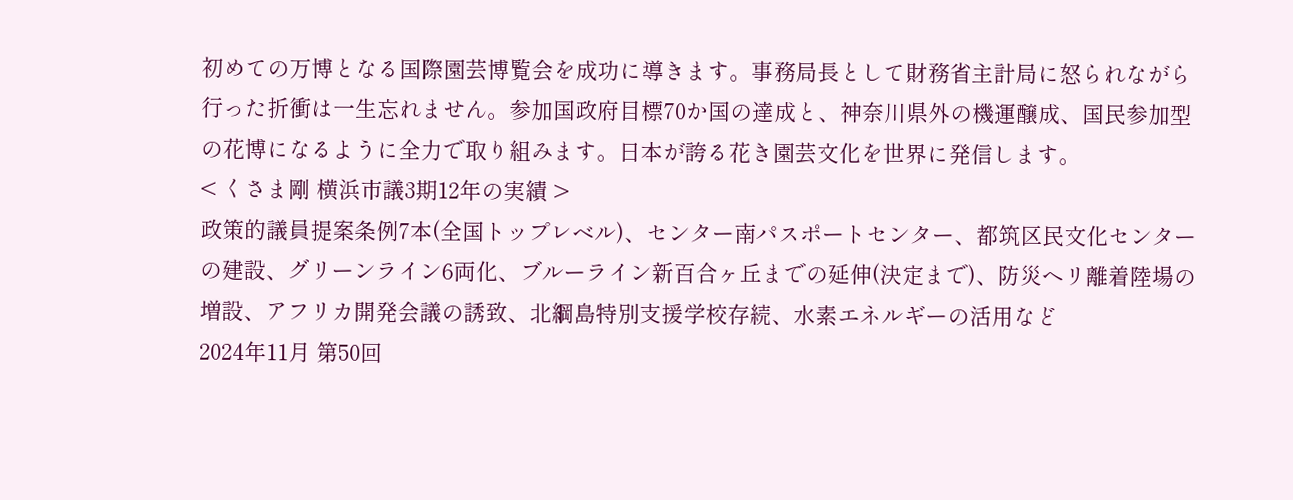初めての万博となる国際園芸博覧会を成功に導きます。事務局長として財務省主計局に怒られながら行った折衝は一生忘れません。参加国政府目標70か国の達成と、神奈川県外の機運醸成、国民参加型の花博になるように全力で取り組みます。日本が誇る花き園芸文化を世界に発信します。
< くさま剛 横浜市議3期12年の実績 >
政策的議員提案条例7本(全国トップレベル)、センター南パスポートセンター、都筑区民文化センターの建設、グリーンライン6両化、ブルーライン新百合ヶ丘までの延伸(決定まで)、防災ヘリ離着陸場の増設、アフリカ開発会議の誘致、北綱島特別支援学校存続、水素エネルギーの活用など
2024年11月 第50回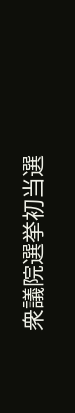衆議院選挙初当選